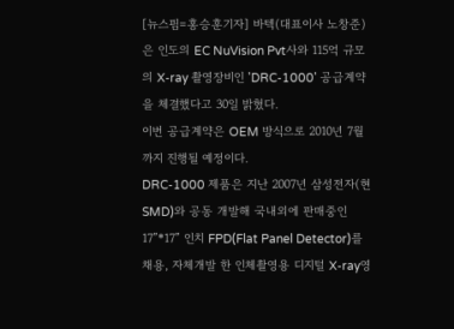[뉴스핌=홍승훈기자] 바텍(대표이사 노창준)은 인도의 EC NuVision Pvt사와 115억 규모의 X-ray 촬영장비인 'DRC-1000' 공급계약을 체결했다고 30일 밝혔다.
이번 공급계약은 OEM 방식으로 2010년 7월까지 진행될 예정이다.
DRC-1000 제품은 지난 2007년 삼성전자(현SMD)와 공동 개발해 국내외에 판매중인 17”*17” 인치 FPD(Flat Panel Detector)를 채용, 자체개발 한 인체촬영용 디지털 X-ray영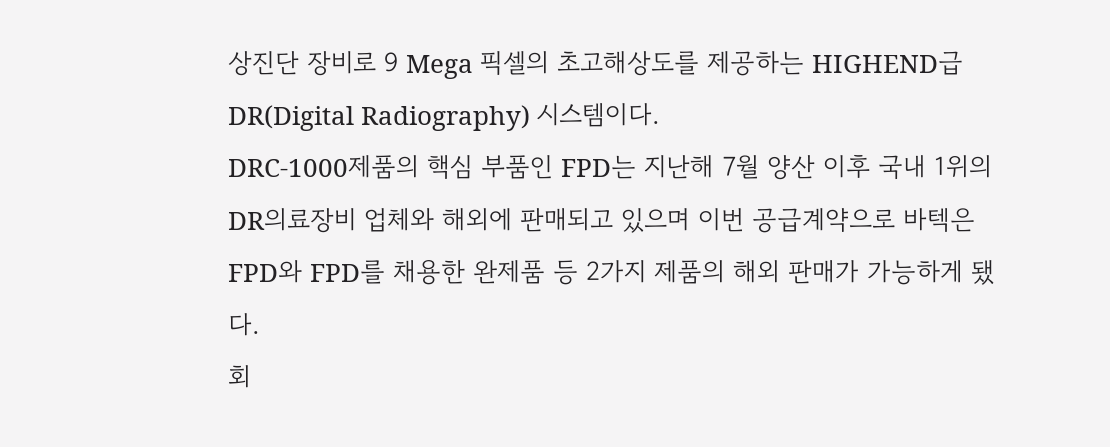상진단 장비로 9 Mega 픽셀의 초고해상도를 제공하는 HIGHEND급 DR(Digital Radiography) 시스템이다.
DRC-1000제품의 핵심 부품인 FPD는 지난해 7월 양산 이후 국내 1위의 DR의료장비 업체와 해외에 판매되고 있으며 이번 공급계약으로 바텍은 FPD와 FPD를 채용한 완제품 등 2가지 제품의 해외 판매가 가능하게 됐다.
회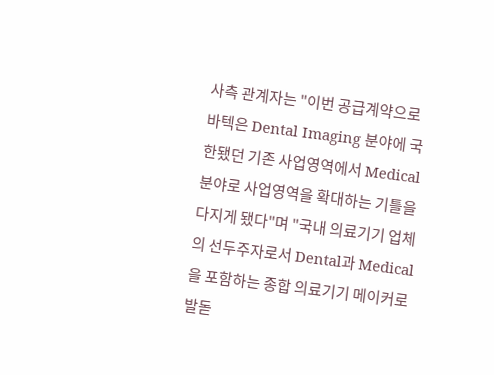사측 관계자는 "이번 공급계약으로 바텍은 Dental Imaging 분야에 국한됐던 기존 사업영역에서 Medical 분야로 사업영역을 확대하는 기틀을 다지게 됐다"며 "국내 의료기기 업체의 선두주자로서 Dental과 Medical 을 포함하는 종합 의료기기 메이커로 발돋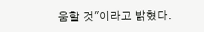움할 것"이라고 밝혔다.